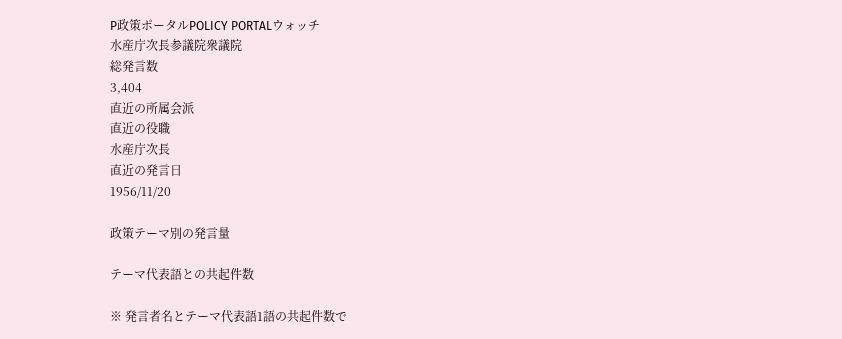P政策ポータルPOLICY PORTALウォッチ
水産庁次長参議院衆議院
総発言数
3,404
直近の所属会派
直近の役職
水産庁次長
直近の発言日
1956/11/20

政策テーマ別の発言量

テーマ代表語との共起件数

※ 発言者名とテーマ代表語1語の共起件数で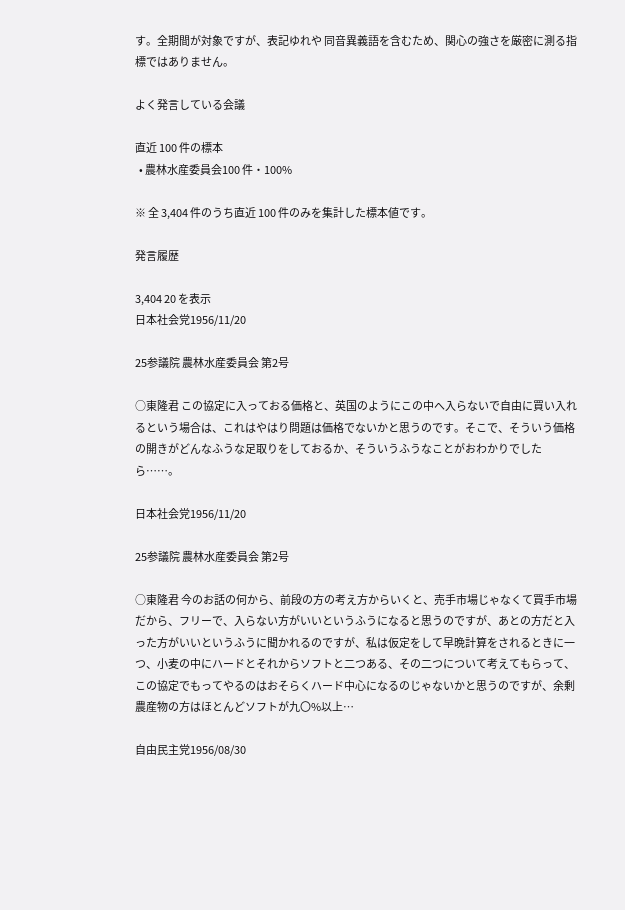す。全期間が対象ですが、表記ゆれや 同音異義語を含むため、関心の強さを厳密に測る指標ではありません。

よく発言している会議

直近 100 件の標本
  • 農林水産委員会100 件・100%

※ 全 3,404 件のうち直近 100 件のみを集計した標本値です。

発言履歴

3,404 20 を表示
日本社会党1956/11/20

25参議院 農林水産委員会 第2号

○東隆君 この協定に入っておる価格と、英国のようにこの中へ入らないで自由に買い入れるという場合は、これはやはり問題は価格でないかと思うのです。そこで、そういう価格の開きがどんなふうな足取りをしておるか、そういうふうなことがおわかりでしたら……。

日本社会党1956/11/20

25参議院 農林水産委員会 第2号

○東隆君 今のお話の何から、前段の方の考え方からいくと、売手市場じゃなくて買手市場だから、フリーで、入らない方がいいというふうになると思うのですが、あとの方だと入った方がいいというふうに聞かれるのですが、私は仮定をして早晩計算をされるときに一つ、小麦の中にハードとそれからソフトと二つある、その二つについて考えてもらって、この協定でもってやるのはおそらくハード中心になるのじゃないかと思うのですが、余剰農産物の方はほとんどソフトが九〇%以上…

自由民主党1956/08/30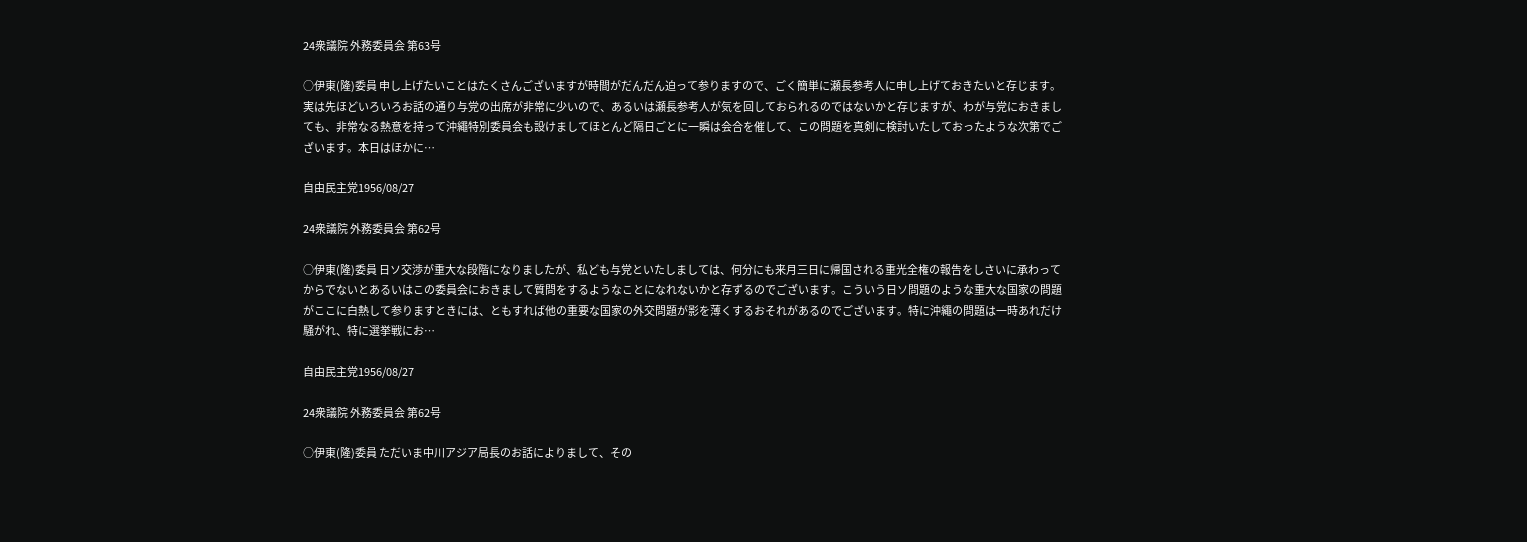24衆議院 外務委員会 第63号

○伊東(隆)委員 申し上げたいことはたくさんございますが時間がだんだん迫って参りますので、ごく簡単に瀬長参考人に申し上げておきたいと存じます。実は先ほどいろいろお話の通り与党の出席が非常に少いので、あるいは瀬長参考人が気を回しておられるのではないかと存じますが、わが与党におきましても、非常なる熱意を持って沖繩特別委員会も設けましてほとんど隔日ごとに一瞬は会合を催して、この問題を真剣に検討いたしておったような次第でございます。本日はほかに…

自由民主党1956/08/27

24衆議院 外務委員会 第62号

○伊東(隆)委員 日ソ交渉が重大な段階になりましたが、私ども与党といたしましては、何分にも来月三日に帰国される重光全権の報告をしさいに承わってからでないとあるいはこの委員会におきまして質問をするようなことになれないかと存ずるのでございます。こういう日ソ問題のような重大な国家の問題がここに白熱して参りますときには、ともすれば他の重要な国家の外交問題が影を薄くするおそれがあるのでございます。特に沖繩の問題は一時あれだけ騒がれ、特に選挙戦にお…

自由民主党1956/08/27

24衆議院 外務委員会 第62号

○伊東(隆)委員 ただいま中川アジア局長のお話によりまして、その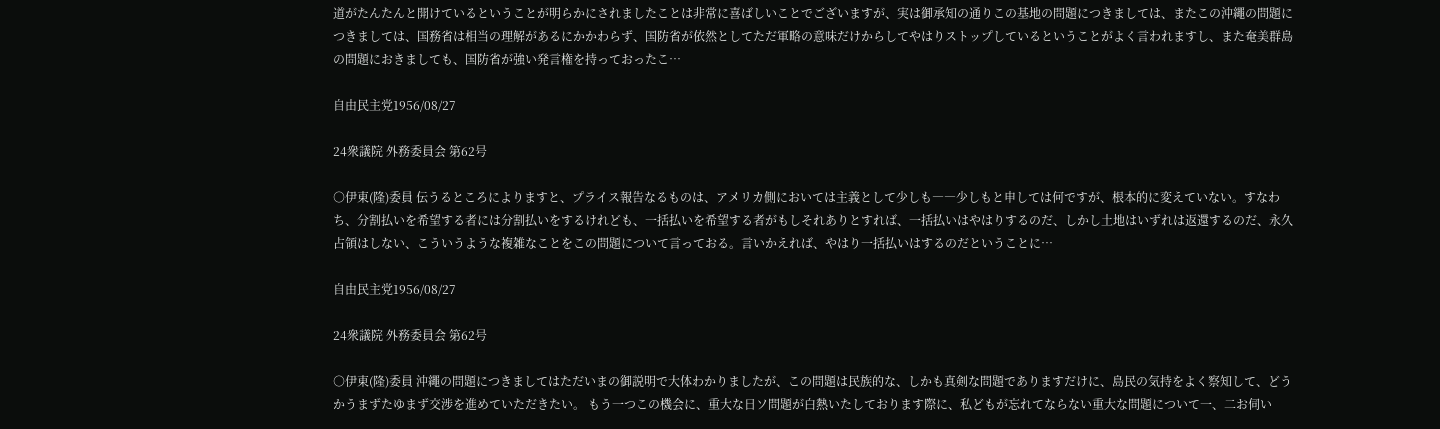道がたんたんと開けているということが明らかにされましたことは非常に喜ばしいことでございますが、実は御承知の通りこの基地の問題につきましては、またこの沖繩の問題につきましては、国務省は相当の理解があるにかかわらず、国防省が依然としてただ軍略の意味だけからしてやはりストップしているということがよく言われますし、また奄美群島の問題におきましても、国防省が強い発言権を持っておったこ…

自由民主党1956/08/27

24衆議院 外務委員会 第62号

○伊東(隆)委員 伝うるところによりますと、プライス報告なるものは、アメリカ側においては主義として少しも――少しもと申しては何ですが、根本的に変えていない。すなわち、分割払いを希望する者には分割払いをするけれども、一括払いを希望する者がもしそれありとすれば、一括払いはやはりするのだ、しかし土地はいずれは返還するのだ、永久占領はしない、こういうような複雑なことをこの問題について言っておる。言いかえれば、やはり一括払いはするのだということに…

自由民主党1956/08/27

24衆議院 外務委員会 第62号

○伊東(隆)委員 沖繩の問題につきましてはただいまの御説明で大体わかりましたが、この問題は民族的な、しかも真剣な問題でありますだけに、島民の気持をよく察知して、どうかうまずたゆまず交渉を進めていただきたい。 もう一つこの機会に、重大な日ソ問題が白熱いたしております際に、私どもが忘れてならない重大な問題について一、二お伺い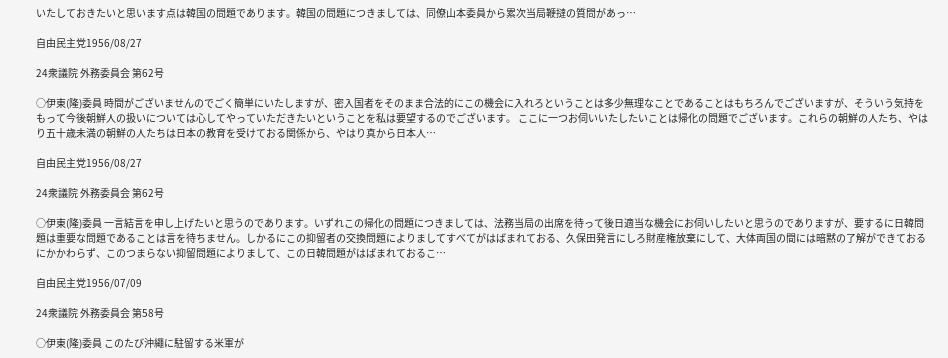いたしておきたいと思います点は韓国の問題であります。韓国の問題につきましては、同僚山本委員から累次当局鞭撻の質問があっ…

自由民主党1956/08/27

24衆議院 外務委員会 第62号

○伊東(隆)委員 時間がございませんのでごく簡単にいたしますが、密入国者をそのまま合法的にこの機会に入れろということは多少無理なことであることはもちろんでございますが、そういう気持をもって今後朝鮮人の扱いについては心してやっていただきたいということを私は要望するのでございます。 ここに一つお伺いいたしたいことは帰化の問題でございます。これらの朝鮮の人たち、やはり五十歳未満の朝鮮の人たちは日本の教育を受けておる関係から、やはり真から日本人…

自由民主党1956/08/27

24衆議院 外務委員会 第62号

○伊東(隆)委員 一言結言を申し上げたいと思うのであります。いずれこの帰化の問題につきましては、法務当局の出席を待って後日適当な機会にお伺いしたいと思うのでありますが、要するに日韓問題は重要な問題であることは言を待ちません。しかるにこの抑留者の交換問題によりましてすべてがはばまれておる、久保田発言にしろ財産権放棄にして、大体両国の間には暗黙の了解ができておるにかかわらず、このつまらない抑留問題によりまして、この日韓問題がはばまれておるこ…

自由民主党1956/07/09

24衆議院 外務委員会 第58号

○伊東(隆)委員 このたび沖繩に駐留する米軍が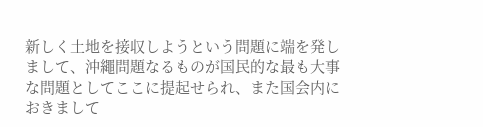新しく土地を接収しようという問題に端を発しまして、沖繩問題なるものが国民的な最も大事な問題としてここに提起せられ、また国会内におきまして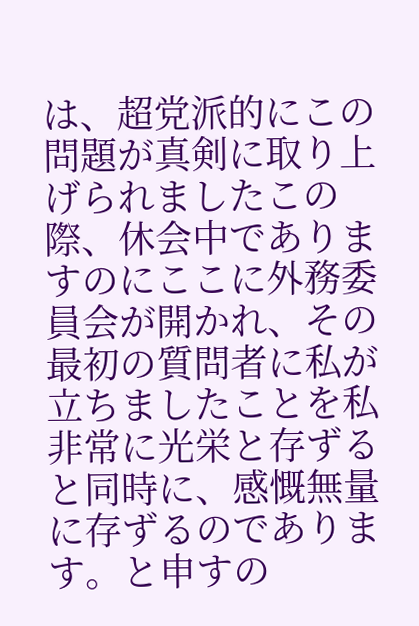は、超党派的にこの問題が真剣に取り上げられましたこの際、休会中でありますのにここに外務委員会が開かれ、その最初の質問者に私が立ちましたことを私非常に光栄と存ずると同時に、感慨無量に存ずるのであります。と申すの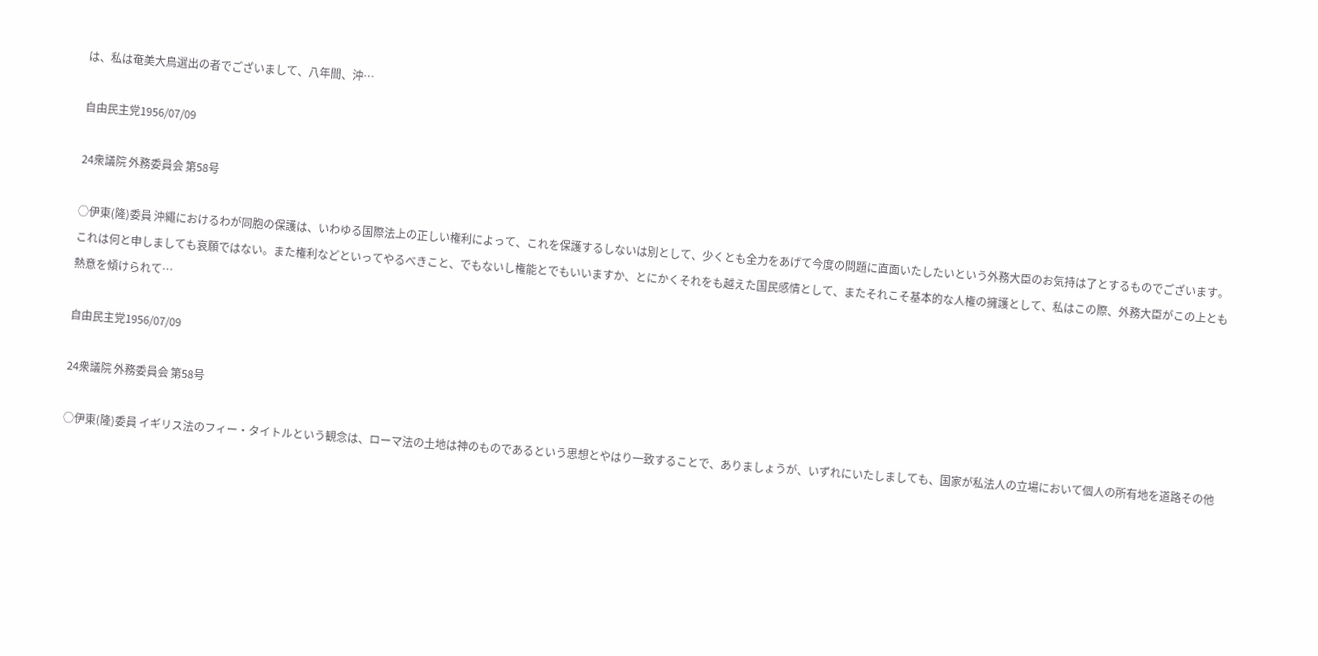は、私は奄美大鳥選出の者でございまして、八年間、沖…

自由民主党1956/07/09

24衆議院 外務委員会 第58号

○伊東(隆)委員 沖繩におけるわが同胞の保護は、いわゆる国際法上の正しい権利によって、これを保護するしないは別として、少くとも全力をあげて今度の問題に直面いたしたいという外務大臣のお気持は了とするものでございます。これは何と申しましても哀願ではない。また権利などといってやるべきこと、でもないし権能とでもいいますか、とにかくそれをも越えた国民感情として、またそれこそ基本的な人権の擁護として、私はこの際、外務大臣がこの上とも熱意を傾けられて…

自由民主党1956/07/09

24衆議院 外務委員会 第58号

○伊東(隆)委員 イギリス法のフィー・タイトルという観念は、ローマ法の土地は神のものであるという思想とやはり一致することで、ありましょうが、いずれにいたしましても、国家が私法人の立場において個人の所有地を道路その他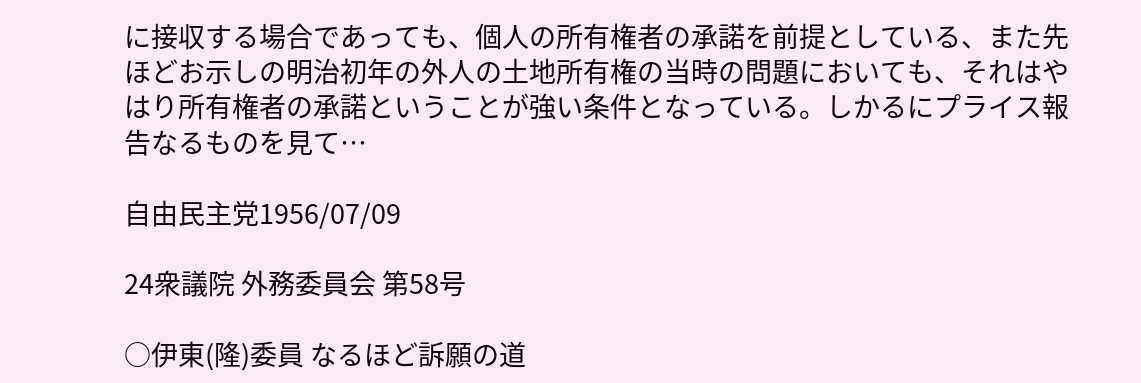に接収する場合であっても、個人の所有権者の承諾を前提としている、また先ほどお示しの明治初年の外人の土地所有権の当時の問題においても、それはやはり所有権者の承諾ということが強い条件となっている。しかるにプライス報告なるものを見て…

自由民主党1956/07/09

24衆議院 外務委員会 第58号

○伊東(隆)委員 なるほど訴願の道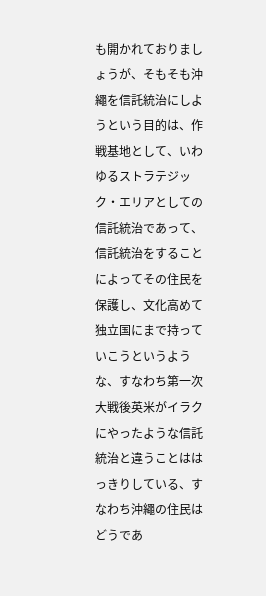も開かれておりましょうが、そもそも沖繩を信託統治にしようという目的は、作戦基地として、いわゆるストラテジック・エリアとしての信託統治であって、信託統治をすることによってその住民を保護し、文化高めて独立国にまで持っていこうというような、すなわち第一次大戦後英米がイラクにやったような信託統治と違うことははっきりしている、すなわち沖繩の住民はどうであ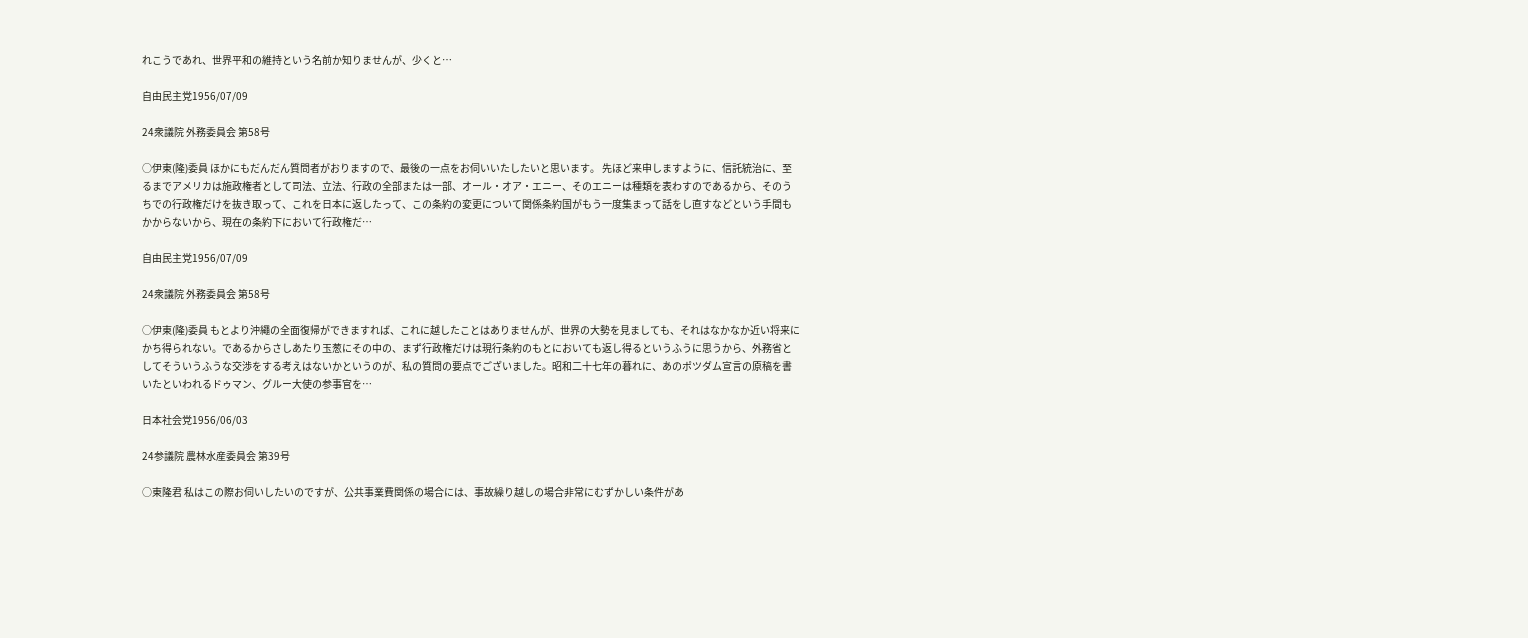れこうであれ、世界平和の維持という名前か知りませんが、少くと…

自由民主党1956/07/09

24衆議院 外務委員会 第58号

○伊東(隆)委員 ほかにもだんだん質問者がおりますので、最後の一点をお伺いいたしたいと思います。 先ほど来申しますように、信託統治に、至るまでアメリカは施政権者として司法、立法、行政の全部または一部、オール・オア・エニー、そのエニーは種類を表わすのであるから、そのうちでの行政権だけを抜き取って、これを日本に返したって、この条約の変更について関係条約国がもう一度集まって話をし直すなどという手間もかからないから、現在の条約下において行政権だ…

自由民主党1956/07/09

24衆議院 外務委員会 第58号

○伊東(隆)委員 もとより沖繩の全面復帰ができますれば、これに越したことはありませんが、世界の大勢を見ましても、それはなかなか近い将来にかち得られない。であるからさしあたり玉葱にその中の、まず行政権だけは現行条約のもとにおいても返し得るというふうに思うから、外務省としてそういうふうな交渉をする考えはないかというのが、私の質問の要点でございました。昭和二十七年の暮れに、あのポツダム宣言の原稿を書いたといわれるドゥマン、グルー大使の参事官を…

日本社会党1956/06/03

24参議院 農林水産委員会 第39号

○東隆君 私はこの際お伺いしたいのですが、公共事業費関係の場合には、事故繰り越しの場合非常にむずかしい条件があ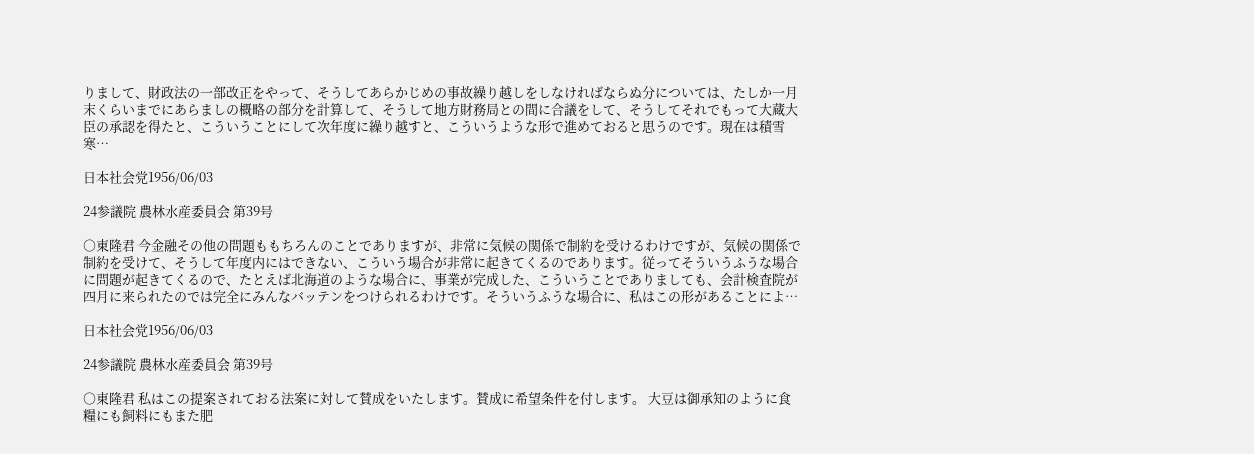りまして、財政法の一部改正をやって、そうしてあらかじめの事故繰り越しをしなければならぬ分については、たしか一月末くらいまでにあらましの概略の部分を計算して、そうして地方財務局との間に合議をして、そうしてそれでもって大蔵大臣の承認を得たと、こういうことにして次年度に繰り越すと、こういうような形で進めておると思うのです。現在は積雪寒…

日本社会党1956/06/03

24参議院 農林水産委員会 第39号

○東隆君 今金融その他の問題ももちろんのことでありますが、非常に気候の関係で制約を受けるわけですが、気候の関係で制約を受けて、そうして年度内にはできない、こういう場合が非常に起きてくるのであります。従ってそういうふうな場合に問題が起きてくるので、たとえば北海道のような場合に、事業が完成した、こういうことでありましても、会計検査院が四月に来られたのでは完全にみんなバッテンをつけられるわけです。そういうふうな場合に、私はこの形があることによ…

日本社会党1956/06/03

24参議院 農林水産委員会 第39号

○東隆君 私はこの提案されておる法案に対して賛成をいたします。賛成に希望条件を付します。 大豆は御承知のように食糧にも飼料にもまた肥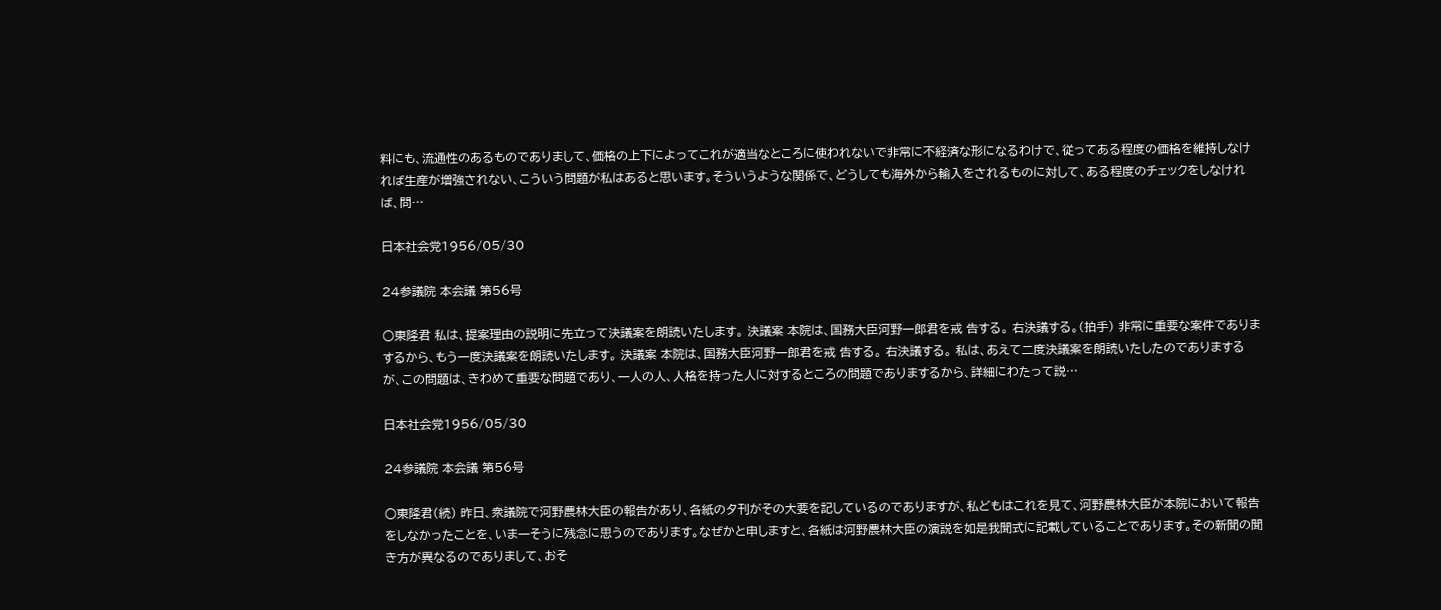料にも、流通性のあるものでありまして、価格の上下によってこれが適当なところに使われないで非常に不経済な形になるわけで、従ってある程度の価格を維持しなければ生産が増強されない、こういう問題が私はあると思います。そういうような関係で、どうしても海外から輸入をされるものに対して、ある程度のチェックをしなければ、問…

日本社会党1956/05/30

24参議院 本会議 第56号

○東隆君 私は、提案理由の説明に先立って決議案を朗読いたします。 決議案 本院は、国務大臣河野一郎君を戒 告する。 右決議する。(拍手) 非常に重要な案件でありまするから、もう一度決議案を朗読いたします。 決議案 本院は、国務大臣河野一郎君を戒 告する。 右決議する。 私は、あえて二度決議案を朗読いたしたのでありまするが、この問題は、きわめて重要な問題であり、一人の人、人格を持った人に対するところの問題でありまするから、詳細にわたって説…

日本社会党1956/05/30

24参議院 本会議 第56号

○東隆君(続) 昨日、衆議院で河野農林大臣の報告があり、各紙の夕刊がその大要を記しているのでありますが、私どもはこれを見て、河野農林大臣が本院において報告をしなかったことを、いま一そうに残念に思うのであります。なぜかと申しますと、各紙は河野農林大臣の演説を如是我聞式に記載していることであります。その新聞の聞き方が異なるのでありまして、おそ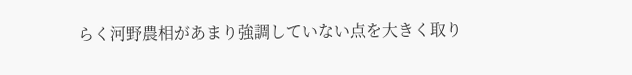らく河野農相があまり強調していない点を大きく取り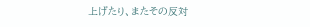上げたり、またその反対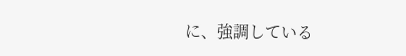に、強調している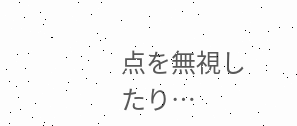点を無視したり…